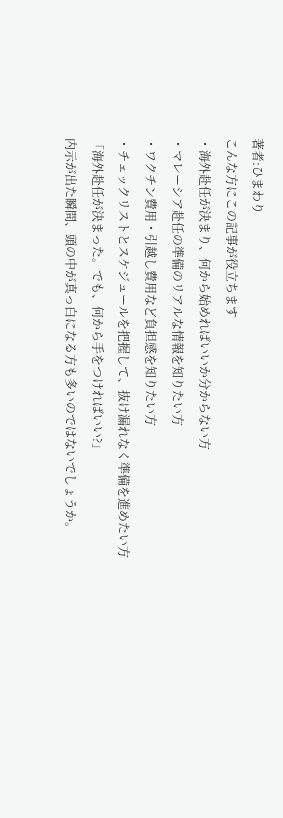著者:ひまわり
こんな方にこの記事が役立ちます
・海外赴任が決まり、何から始めればいいか分からない方
・マレーシア赴任の準備のリアルな情報を知りたい方
・ワクチン費用・引越し費用など負担感を知りたい方
・チェックリストとスケジュールを把握して、抜け漏れなく準備を進めたい方
「海外赴任が決まった。でも、何から手をつければいい?」
内示が出た瞬間、頭の中が真っ白になる方も多いのではないでしょうか。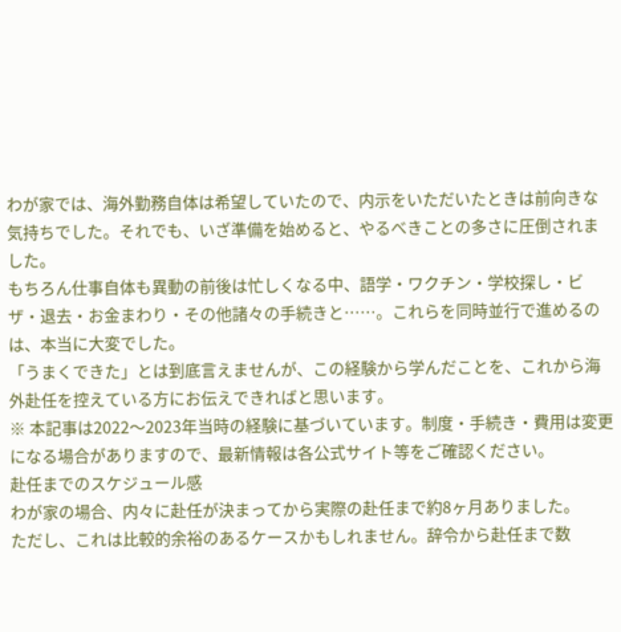わが家では、海外勤務自体は希望していたので、内示をいただいたときは前向きな気持ちでした。それでも、いざ準備を始めると、やるべきことの多さに圧倒されました。
もちろん仕事自体も異動の前後は忙しくなる中、語学・ワクチン・学校探し・ビザ・退去・お金まわり・その他諸々の手続きと……。これらを同時並行で進めるのは、本当に大変でした。
「うまくできた」とは到底言えませんが、この経験から学んだことを、これから海外赴任を控えている方にお伝えできればと思います。
※ 本記事は2022〜2023年当時の経験に基づいています。制度・手続き・費用は変更になる場合がありますので、最新情報は各公式サイト等をご確認ください。
赴任までのスケジュール感
わが家の場合、内々に赴任が決まってから実際の赴任まで約8ヶ月ありました。
ただし、これは比較的余裕のあるケースかもしれません。辞令から赴任まで数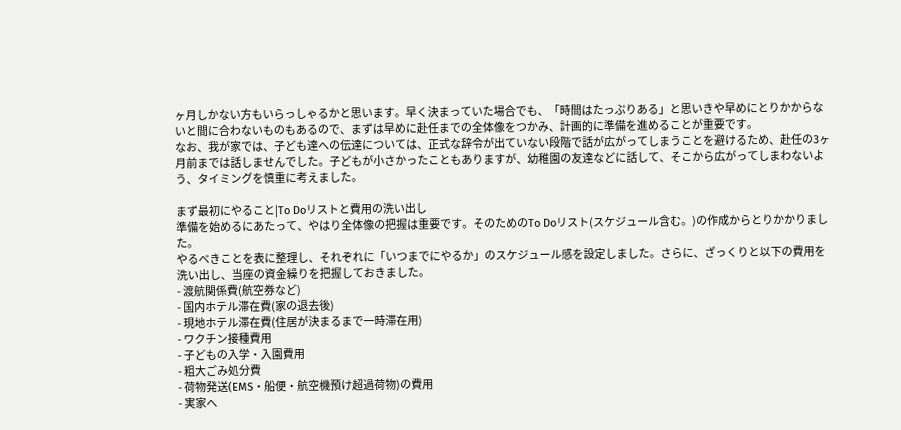ヶ月しかない方もいらっしゃるかと思います。早く決まっていた場合でも、「時間はたっぷりある」と思いきや早めにとりかからないと間に合わないものもあるので、まずは早めに赴任までの全体像をつかみ、計画的に準備を進めることが重要です。
なお、我が家では、子ども達への伝達については、正式な辞令が出ていない段階で話が広がってしまうことを避けるため、赴任の3ヶ月前までは話しませんでした。子どもが小さかったこともありますが、幼稚園の友達などに話して、そこから広がってしまわないよう、タイミングを慎重に考えました。

まず最初にやること|To Doリストと費用の洗い出し
準備を始めるにあたって、やはり全体像の把握は重要です。そのためのTo Doリスト(スケジュール含む。)の作成からとりかかりました。
やるべきことを表に整理し、それぞれに「いつまでにやるか」のスケジュール感を設定しました。さらに、ざっくりと以下の費用を洗い出し、当座の資金繰りを把握しておきました。
- 渡航関係費(航空券など)
- 国内ホテル滞在費(家の退去後)
- 現地ホテル滞在費(住居が決まるまで一時滞在用)
- ワクチン接種費用
- 子どもの入学・入園費用
- 粗大ごみ処分費
- 荷物発送(EMS・船便・航空機預け超過荷物)の費用
- 実家へ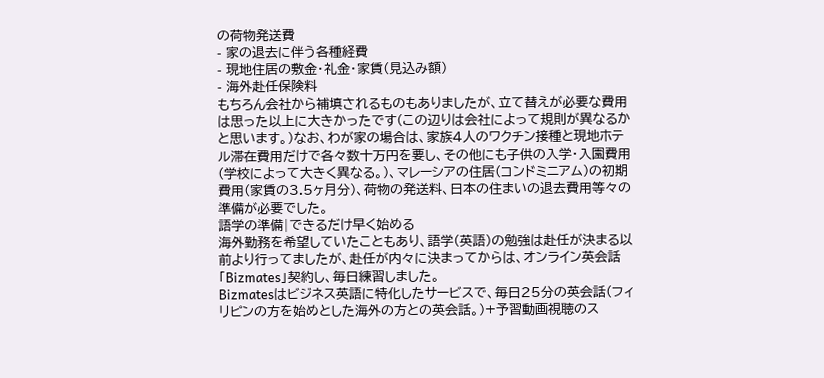の荷物発送費
- 家の退去に伴う各種経費
- 現地住居の敷金・礼金・家賃(見込み額)
- 海外赴任保険料
もちろん会社から補填されるものもありましたが、立て替えが必要な費用は思った以上に大きかったです(この辺りは会社によって規則が異なるかと思います。)なお、わが家の場合は、家族4人のワクチン接種と現地ホテル滞在費用だけで各々数十万円を要し、その他にも子供の入学・入園費用(学校によって大きく異なる。)、マレーシアの住居(コンドミニアム)の初期費用(家賃の3.5ヶ月分)、荷物の発送料、日本の住まいの退去費用等々の準備が必要でした。
語学の準備|できるだけ早く始める
海外勤務を希望していたこともあり、語学(英語)の勉強は赴任が決まる以前より行ってましたが、赴任が内々に決まってからは、オンライン英会話「Bizmates」契約し、毎日練習しました。
Bizmatesはビジネス英語に特化したサービスで、毎日25分の英会話(フィリピンの方を始めとした海外の方との英会話。)+予習動画視聴のス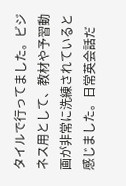タイルで行ってました。ビジネス用として、教材や予習動画が非常に洗練されていると感じました。日常英会話だ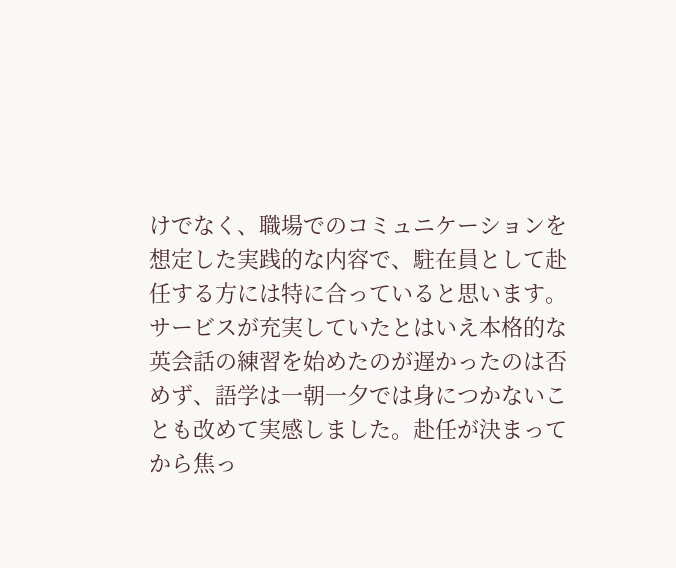けでなく、職場でのコミュニケーションを想定した実践的な内容で、駐在員として赴任する方には特に合っていると思います。
サービスが充実していたとはいえ本格的な英会話の練習を始めたのが遅かったのは否めず、語学は一朝一夕では身につかないことも改めて実感しました。赴任が決まってから焦っ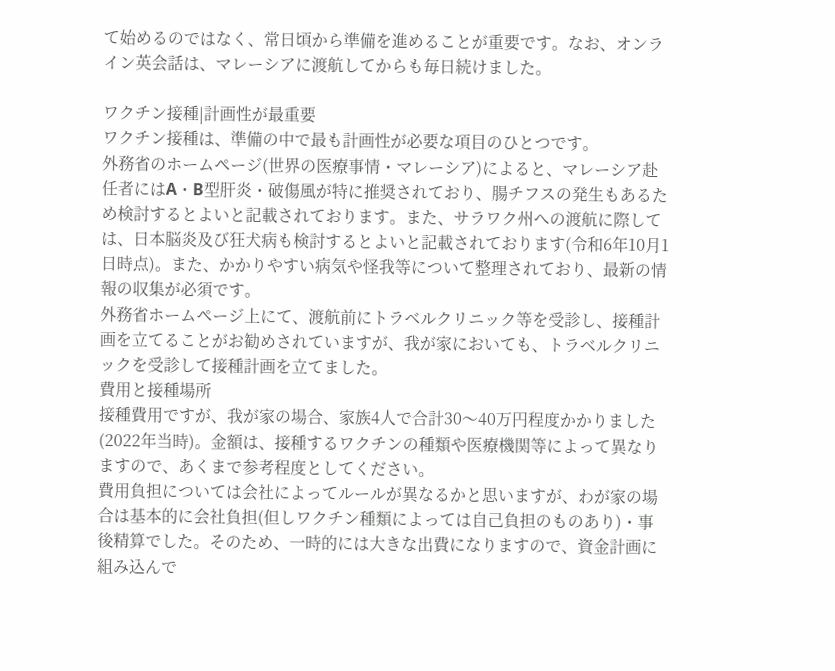て始めるのではなく、常日頃から準備を進めることが重要です。なお、オンライン英会話は、マレーシアに渡航してからも毎日続けました。

ワクチン接種|計画性が最重要
ワクチン接種は、準備の中で最も計画性が必要な項目のひとつです。
外務省のホームページ(世界の医療事情・マレーシア)によると、マレーシア赴任者にはA・B型肝炎・破傷風が特に推奨されており、腸チフスの発生もあるため検討するとよいと記載されております。また、サラワク州への渡航に際しては、日本脳炎及び狂犬病も検討するとよいと記載されております(令和6年10月1日時点)。また、かかりやすい病気や怪我等について整理されており、最新の情報の収集が必須です。
外務省ホームページ上にて、渡航前にトラベルクリニック等を受診し、接種計画を立てることがお勧めされていますが、我が家においても、トラベルクリニックを受診して接種計画を立てました。
費用と接種場所
接種費用ですが、我が家の場合、家族4人で合計30〜40万円程度かかりました(2022年当時)。金額は、接種するワクチンの種類や医療機関等によって異なりますので、あくまで参考程度としてください。
費用負担については会社によってルールが異なるかと思いますが、わが家の場合は基本的に会社負担(但しワクチン種類によっては自己負担のものあり)・事後精算でした。そのため、一時的には大きな出費になりますので、資金計画に組み込んで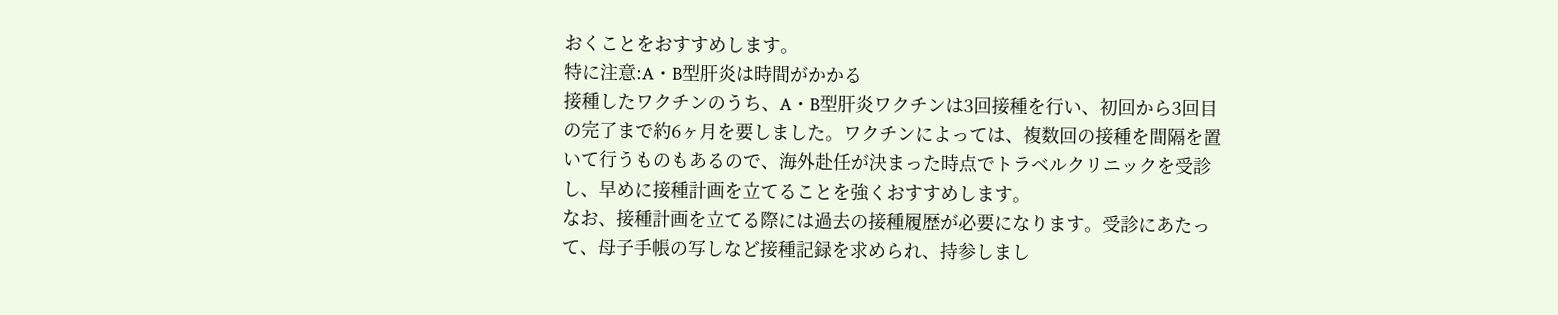おくことをおすすめします。
特に注意:A・B型肝炎は時間がかかる
接種したワクチンのうち、A・B型肝炎ワクチンは3回接種を行い、初回から3回目の完了まで約6ヶ月を要しました。ワクチンによっては、複数回の接種を間隔を置いて行うものもあるので、海外赴任が決まった時点でトラベルクリニックを受診し、早めに接種計画を立てることを強くおすすめします。
なお、接種計画を立てる際には過去の接種履歴が必要になります。受診にあたって、母子手帳の写しなど接種記録を求められ、持参しまし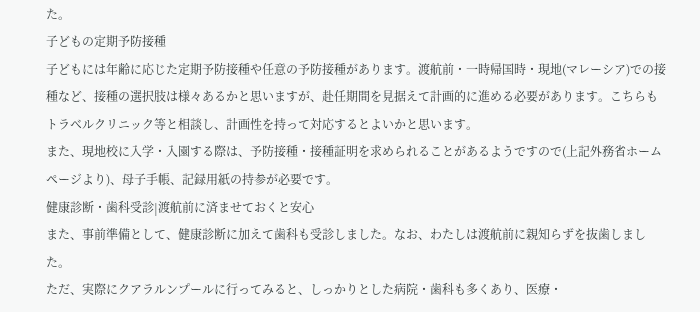た。
子どもの定期予防接種
子どもには年齢に応じた定期予防接種や任意の予防接種があります。渡航前・一時帰国時・現地(マレーシア)での接種など、接種の選択肢は様々あるかと思いますが、赴任期間を見据えて計画的に進める必要があります。こちらもトラベルクリニック等と相談し、計画性を持って対応するとよいかと思います。
また、現地校に入学・入園する際は、予防接種・接種証明を求められることがあるようですので(上記外務省ホームページより)、母子手帳、記録用紙の持参が必要です。
健康診断・歯科受診|渡航前に済ませておくと安心
また、事前準備として、健康診断に加えて歯科も受診しました。なお、わたしは渡航前に親知らずを抜歯しました。
ただ、実際にクアラルンプールに行ってみると、しっかりとした病院・歯科も多くあり、医療・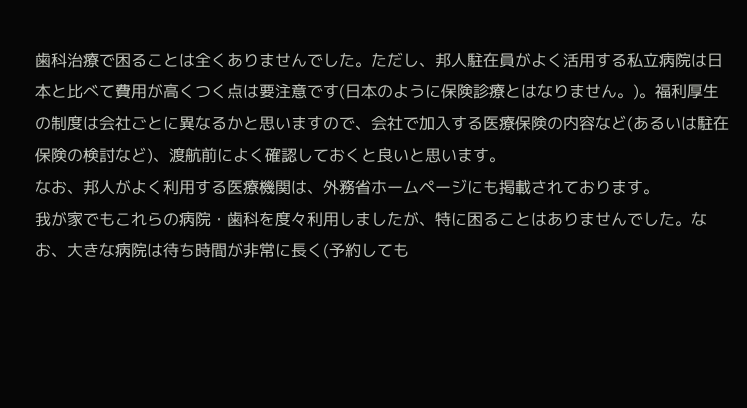歯科治療で困ることは全くありませんでした。ただし、邦人駐在員がよく活用する私立病院は日本と比べて費用が高くつく点は要注意です(日本のように保険診療とはなりません。)。福利厚生の制度は会社ごとに異なるかと思いますので、会社で加入する医療保険の内容など(あるいは駐在保険の検討など)、渡航前によく確認しておくと良いと思います。
なお、邦人がよく利用する医療機関は、外務省ホームページにも掲載されております。
我が家でもこれらの病院・歯科を度々利用しましたが、特に困ることはありませんでした。なお、大きな病院は待ち時間が非常に長く(予約しても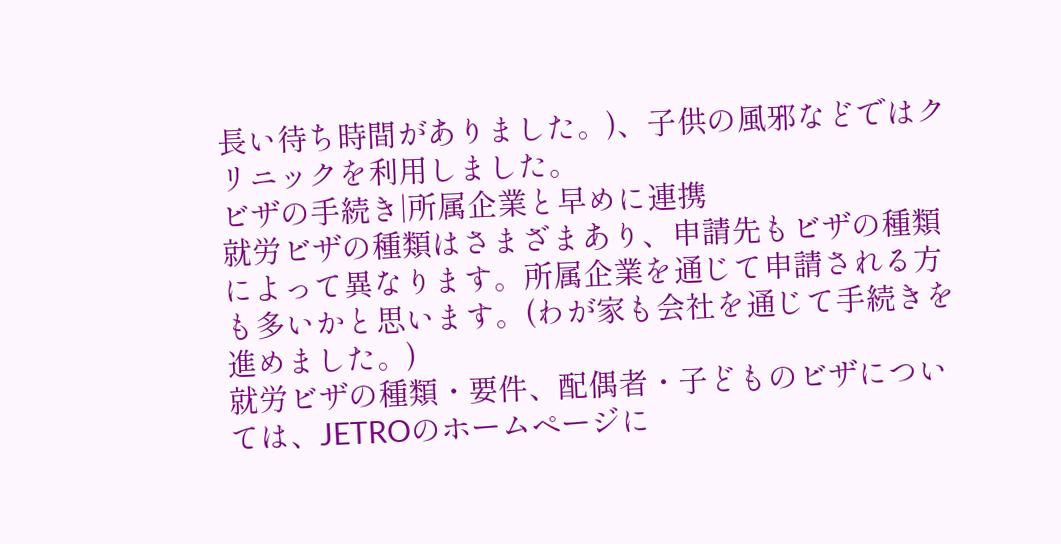長い待ち時間がありました。)、子供の風邪などではクリニックを利用しました。
ビザの手続き|所属企業と早めに連携
就労ビザの種類はさまざまあり、申請先もビザの種類によって異なります。所属企業を通じて申請される方も多いかと思います。(わが家も会社を通じて手続きを進めました。)
就労ビザの種類・要件、配偶者・子どものビザについては、JETROのホームページに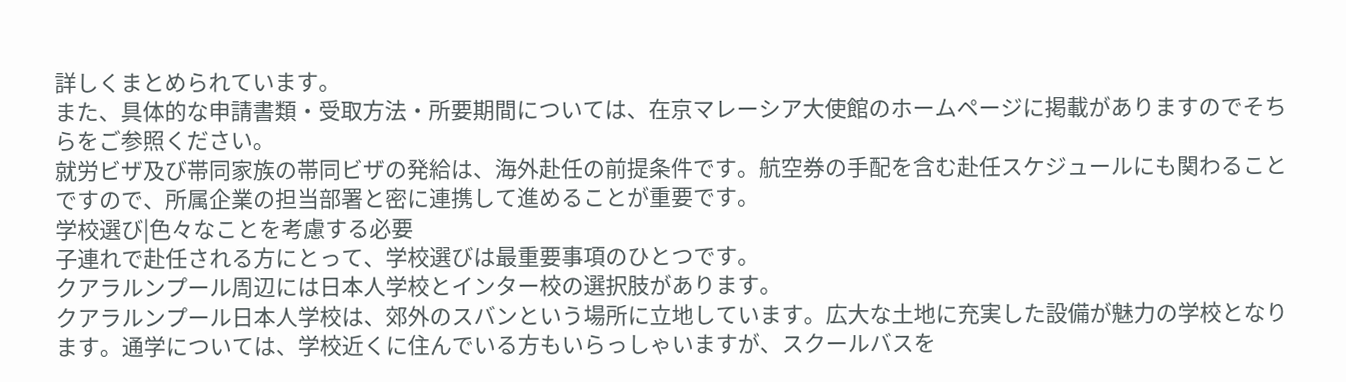詳しくまとめられています。
また、具体的な申請書類・受取方法・所要期間については、在京マレーシア大使館のホームページに掲載がありますのでそちらをご参照ください。
就労ビザ及び帯同家族の帯同ビザの発給は、海外赴任の前提条件です。航空券の手配を含む赴任スケジュールにも関わることですので、所属企業の担当部署と密に連携して進めることが重要です。
学校選び|色々なことを考慮する必要
子連れで赴任される方にとって、学校選びは最重要事項のひとつです。
クアラルンプール周辺には日本人学校とインター校の選択肢があります。
クアラルンプール日本人学校は、郊外のスバンという場所に立地しています。広大な土地に充実した設備が魅力の学校となります。通学については、学校近くに住んでいる方もいらっしゃいますが、スクールバスを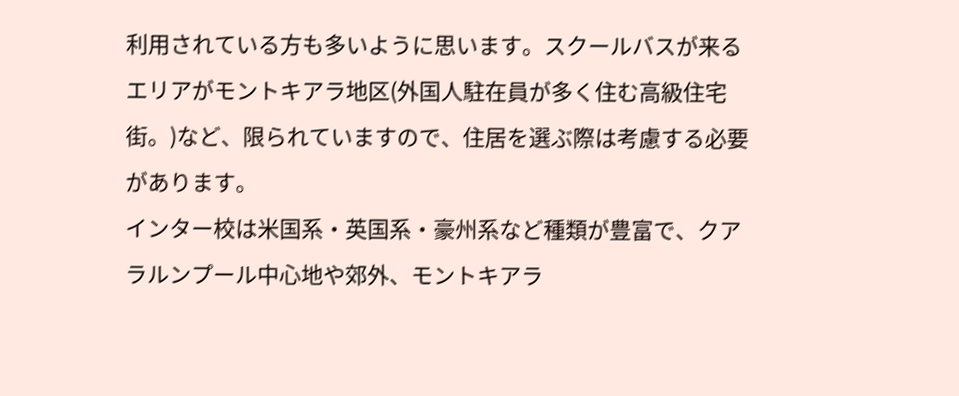利用されている方も多いように思います。スクールバスが来るエリアがモントキアラ地区(外国人駐在員が多く住む高級住宅街。)など、限られていますので、住居を選ぶ際は考慮する必要があります。
インター校は米国系・英国系・豪州系など種類が豊富で、クアラルンプール中心地や郊外、モントキアラ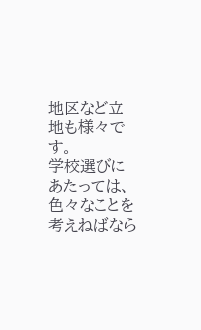地区など立地も様々です。
学校選びにあたっては、色々なことを考えねばなら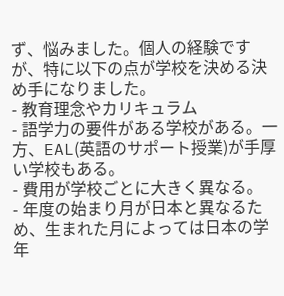ず、悩みました。個人の経験ですが、特に以下の点が学校を決める決め手になりました。
- 教育理念やカリキュラム
- 語学力の要件がある学校がある。一方、EAL(英語のサポート授業)が手厚い学校もある。
- 費用が学校ごとに大きく異なる。
- 年度の始まり月が日本と異なるため、生まれた月によっては日本の学年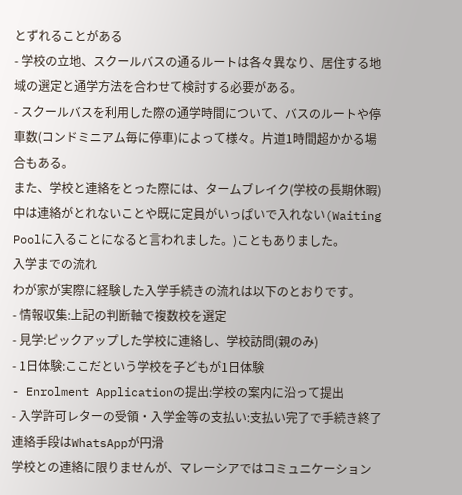とずれることがある
- 学校の立地、スクールバスの通るルートは各々異なり、居住する地域の選定と通学方法を合わせて検討する必要がある。
- スクールバスを利用した際の通学時間について、バスのルートや停車数(コンドミニアム毎に停車)によって様々。片道1時間超かかる場合もある。
また、学校と連絡をとった際には、タームブレイク(学校の長期休暇)中は連絡がとれないことや既に定員がいっぱいで入れない(Waiting Poolに入ることになると言われました。)こともありました。
入学までの流れ
わが家が実際に経験した入学手続きの流れは以下のとおりです。
- 情報収集:上記の判断軸で複数校を選定
- 見学:ピックアップした学校に連絡し、学校訪問(親のみ)
- 1日体験:ここだという学校を子どもが1日体験
- Enrolment Applicationの提出:学校の案内に沿って提出
- 入学許可レターの受領・入学金等の支払い:支払い完了で手続き終了
連絡手段はWhatsAppが円滑
学校との連絡に限りませんが、マレーシアではコミュニケーション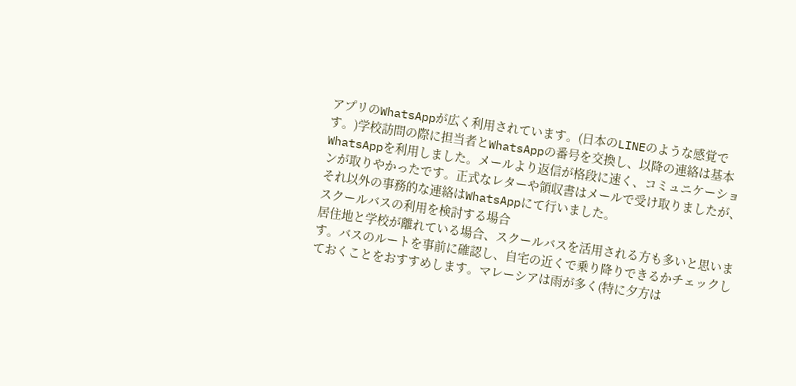アプリのWhatsAppが広く利用されています。(日本のLINEのような感覚です。)学校訪問の際に担当者とWhatsAppの番号を交換し、以降の連絡は基本WhatsAppを利用しました。メールより返信が格段に速く、コミュニケーションが取りやかったです。正式なレターや領収書はメールで受け取りましたが、それ以外の事務的な連絡はWhatsAppにて行いました。
スクールバスの利用を検討する場合
居住地と学校が離れている場合、スクールバスを活用される方も多いと思います。バスのルートを事前に確認し、自宅の近くで乗り降りできるかチェックしておくことをおすすめします。マレーシアは雨が多く(特に夕方は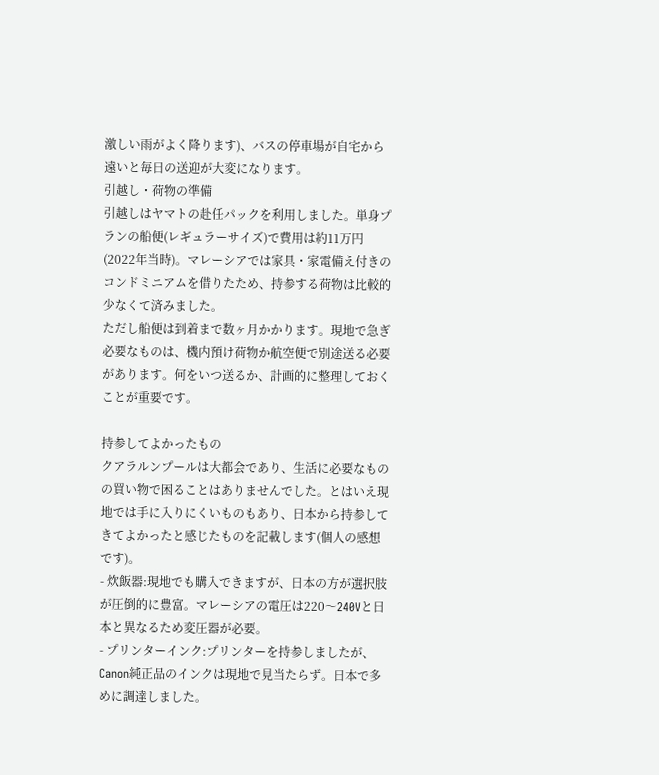激しい雨がよく降ります)、バスの停車場が自宅から遠いと毎日の送迎が大変になります。
引越し・荷物の準備
引越しはヤマトの赴任パックを利用しました。単身プランの船便(レギュラーサイズ)で費用は約11万円(2022年当時)。マレーシアでは家具・家電備え付きのコンドミニアムを借りたため、持参する荷物は比較的少なくて済みました。
ただし船便は到着まで数ヶ月かかります。現地で急ぎ必要なものは、機内預け荷物か航空便で別途送る必要があります。何をいつ送るか、計画的に整理しておくことが重要です。

持参してよかったもの
クアラルンプールは大都会であり、生活に必要なものの買い物で困ることはありませんでした。とはいえ現地では手に入りにくいものもあり、日本から持参してきてよかったと感じたものを記載します(個人の感想です)。
- 炊飯器:現地でも購入できますが、日本の方が選択肢が圧倒的に豊富。マレーシアの電圧は220〜240Vと日本と異なるため変圧器が必要。
- プリンターインク:プリンターを持参しましたが、Canon純正品のインクは現地で見当たらず。日本で多めに調達しました。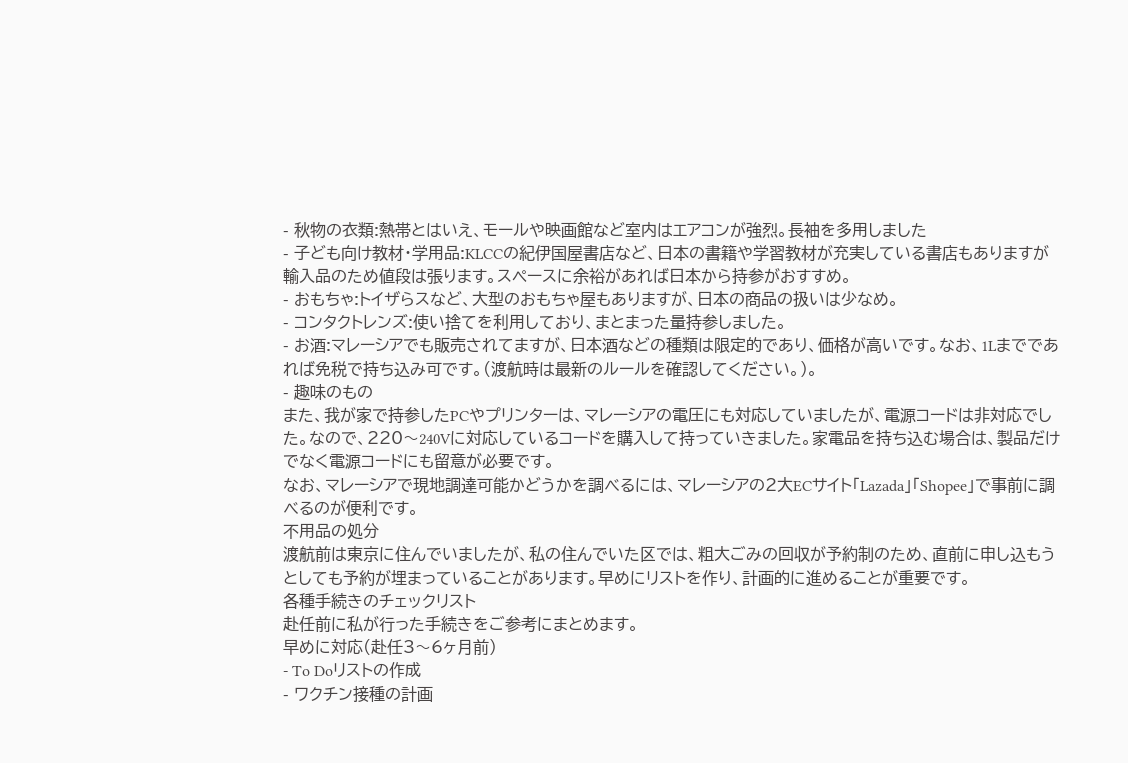- 秋物の衣類:熱帯とはいえ、モールや映画館など室内はエアコンが強烈。長袖を多用しました
- 子ども向け教材・学用品:KLCCの紀伊国屋書店など、日本の書籍や学習教材が充実している書店もありますが輸入品のため値段は張ります。スペースに余裕があれば日本から持参がおすすめ。
- おもちゃ:トイザらスなど、大型のおもちゃ屋もありますが、日本の商品の扱いは少なめ。
- コンタクトレンズ:使い捨てを利用しており、まとまった量持参しました。
- お酒:マレーシアでも販売されてますが、日本酒などの種類は限定的であり、価格が高いです。なお、1Lまでであれば免税で持ち込み可です。(渡航時は最新のルールを確認してください。)。
- 趣味のもの
また、我が家で持参したPCやプリンターは、マレーシアの電圧にも対応していましたが、電源コードは非対応でした。なので、220〜240Vに対応しているコードを購入して持っていきました。家電品を持ち込む場合は、製品だけでなく電源コードにも留意が必要です。
なお、マレーシアで現地調達可能かどうかを調べるには、マレーシアの2大ECサイト「Lazada」「Shopee」で事前に調べるのが便利です。
不用品の処分
渡航前は東京に住んでいましたが、私の住んでいた区では、粗大ごみの回収が予約制のため、直前に申し込もうとしても予約が埋まっていることがあります。早めにリストを作り、計画的に進めることが重要です。
各種手続きのチェックリスト
赴任前に私が行った手続きをご参考にまとめます。
早めに対応(赴任3〜6ヶ月前)
- To Doリストの作成
- ワクチン接種の計画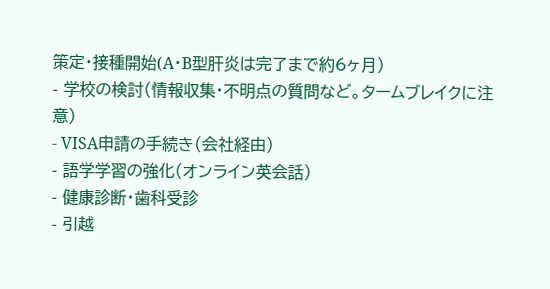策定・接種開始(A・B型肝炎は完了まで約6ヶ月)
- 学校の検討(情報収集・不明点の質問など。タームブレイクに注意)
- VISA申請の手続き(会社経由)
- 語学学習の強化(オンライン英会話)
- 健康診断・歯科受診
- 引越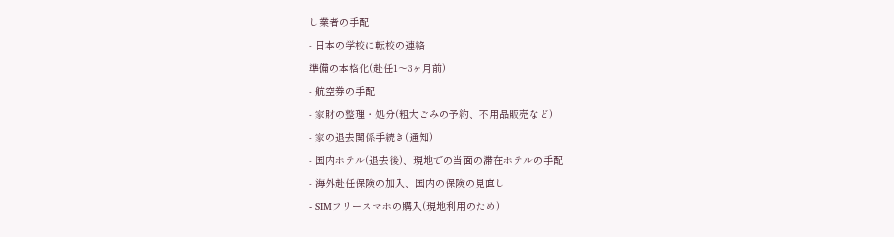し業者の手配
- 日本の学校に転校の連絡
準備の本格化(赴任1〜3ヶ月前)
- 航空券の手配
- 家財の整理・処分(粗大ごみの予約、不用品販売など)
- 家の退去関係手続き(通知)
- 国内ホテル(退去後)、現地での当面の滞在ホテルの手配
- 海外赴任保険の加入、国内の保険の見直し
- SIMフリースマホの購入(現地利用のため)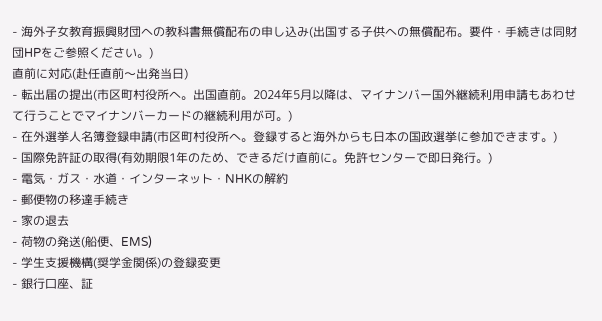- 海外子女教育振興財団への教科書無償配布の申し込み(出国する子供への無償配布。要件・手続きは同財団HPをご参照ください。)
直前に対応(赴任直前〜出発当日)
- 転出届の提出(市区町村役所へ。出国直前。2024年5月以降は、マイナンバー国外継続利用申請もあわせて行うことでマイナンバーカードの継続利用が可。)
- 在外選挙人名簿登録申請(市区町村役所へ。登録すると海外からも日本の国政選挙に参加できます。)
- 国際免許証の取得(有効期限1年のため、できるだけ直前に。免許センターで即日発行。)
- 電気・ガス・水道・インターネット・NHKの解約
- 郵便物の移達手続き
- 家の退去
- 荷物の発送(船便、EMS)
- 学生支援機構(奨学金関係)の登録変更
- 銀行口座、証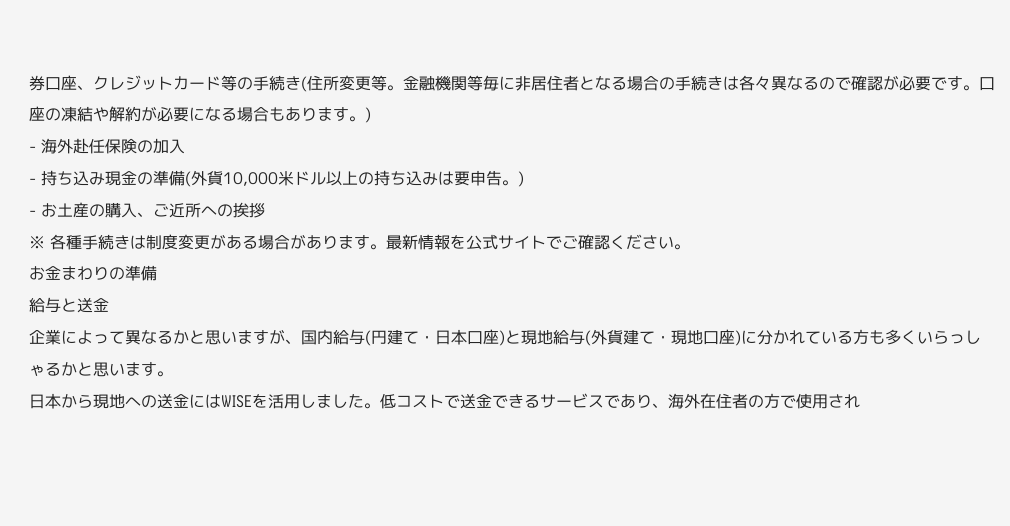券口座、クレジットカード等の手続き(住所変更等。金融機関等毎に非居住者となる場合の手続きは各々異なるので確認が必要です。口座の凍結や解約が必要になる場合もあります。)
- 海外赴任保険の加入
- 持ち込み現金の準備(外貨10,000米ドル以上の持ち込みは要申告。)
- お土産の購入、ご近所への挨拶
※ 各種手続きは制度変更がある場合があります。最新情報を公式サイトでご確認ください。
お金まわりの準備
給与と送金
企業によって異なるかと思いますが、国内給与(円建て・日本口座)と現地給与(外貨建て・現地口座)に分かれている方も多くいらっしゃるかと思います。
日本から現地への送金にはWISEを活用しました。低コストで送金できるサービスであり、海外在住者の方で使用され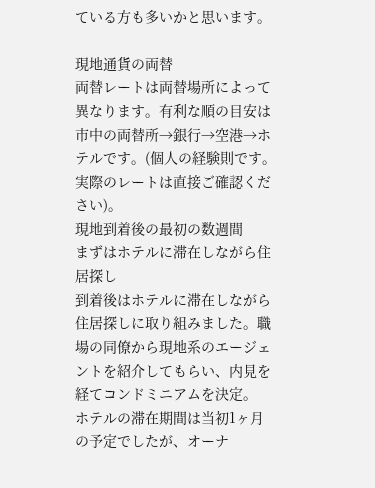ている方も多いかと思います。

現地通貨の両替
両替レートは両替場所によって異なります。有利な順の目安は市中の両替所→銀行→空港→ホテルです。(個人の経験則です。実際のレートは直接ご確認ください)。
現地到着後の最初の数週間
まずはホテルに滞在しながら住居探し
到着後はホテルに滞在しながら住居探しに取り組みました。職場の同僚から現地系のエージェントを紹介してもらい、内見を経てコンドミニアムを決定。
ホテルの滞在期間は当初1ヶ月の予定でしたが、オーナ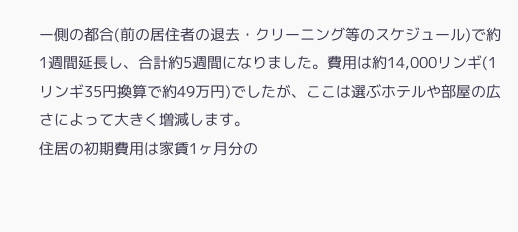ー側の都合(前の居住者の退去・クリーニング等のスケジュール)で約1週間延長し、合計約5週間になりました。費用は約14,000リンギ(1リンギ35円換算で約49万円)でしたが、ここは選ぶホテルや部屋の広さによって大きく増減します。
住居の初期費用は家賃1ヶ月分の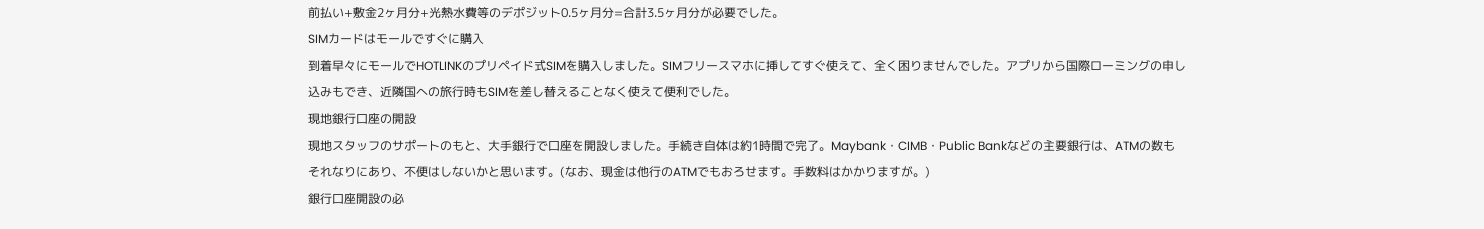前払い+敷金2ヶ月分+光熱水費等のデポジット0.5ヶ月分=合計3.5ヶ月分が必要でした。
SIMカードはモールですぐに購入
到着早々にモールでHOTLINKのプリペイド式SIMを購入しました。SIMフリースマホに挿してすぐ使えて、全く困りませんでした。アプリから国際ローミングの申し込みもでき、近隣国への旅行時もSIMを差し替えることなく使えて便利でした。
現地銀行口座の開設
現地スタッフのサポートのもと、大手銀行で口座を開設しました。手続き自体は約1時間で完了。Maybank・CIMB・Public Bankなどの主要銀行は、ATMの数もそれなりにあり、不便はしないかと思います。(なお、現金は他行のATMでもおろせます。手数料はかかりますが。)
銀行口座開設の必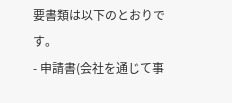要書類は以下のとおりです。
- 申請書(会社を通じて事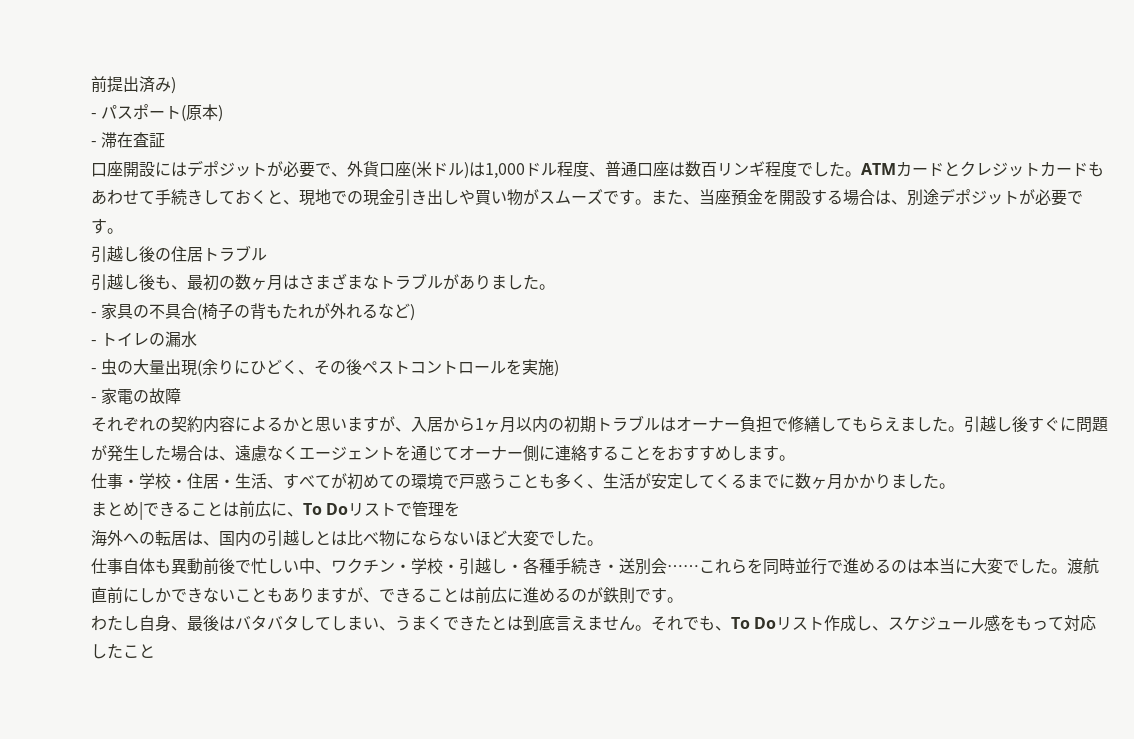前提出済み)
- パスポート(原本)
- 滞在査証
口座開設にはデポジットが必要で、外貨口座(米ドル)は1,000ドル程度、普通口座は数百リンギ程度でした。ATMカードとクレジットカードもあわせて手続きしておくと、現地での現金引き出しや買い物がスムーズです。また、当座預金を開設する場合は、別途デポジットが必要です。
引越し後の住居トラブル
引越し後も、最初の数ヶ月はさまざまなトラブルがありました。
- 家具の不具合(椅子の背もたれが外れるなど)
- トイレの漏水
- 虫の大量出現(余りにひどく、その後ペストコントロールを実施)
- 家電の故障
それぞれの契約内容によるかと思いますが、入居から1ヶ月以内の初期トラブルはオーナー負担で修繕してもらえました。引越し後すぐに問題が発生した場合は、遠慮なくエージェントを通じてオーナー側に連絡することをおすすめします。
仕事・学校・住居・生活、すべてが初めての環境で戸惑うことも多く、生活が安定してくるまでに数ヶ月かかりました。
まとめ|できることは前広に、To Doリストで管理を
海外への転居は、国内の引越しとは比べ物にならないほど大変でした。
仕事自体も異動前後で忙しい中、ワクチン・学校・引越し・各種手続き・送別会……これらを同時並行で進めるのは本当に大変でした。渡航直前にしかできないこともありますが、できることは前広に進めるのが鉄則です。
わたし自身、最後はバタバタしてしまい、うまくできたとは到底言えません。それでも、To Doリスト作成し、スケジュール感をもって対応したこと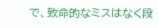で、致命的なミスはなく段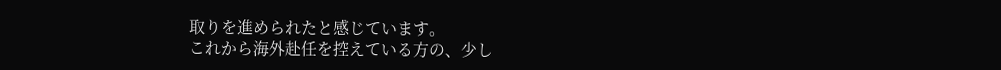取りを進められたと感じています。
これから海外赴任を控えている方の、少し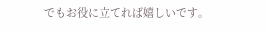でもお役に立てれば嬉しいです。